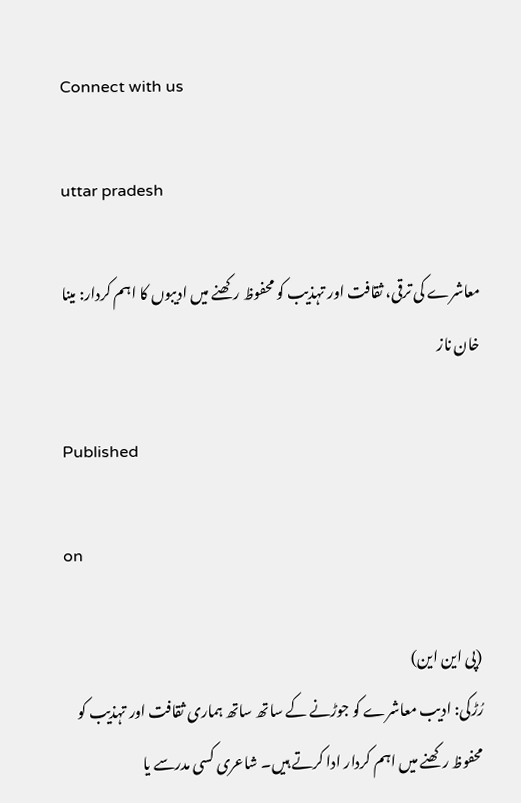Connect with us

uttar pradesh

معاشرے کی ترقی، ثقافت اور تہذیب کو محفوظ رکھنے میں ادیبوں کا اہم کردار: مینا خان ناز

Published

on

(پی این این)
رُڑکی: ادیب معاشرے کو جوڑنے کے ساتھ ساتھ ہماری ثقافت اور تہذیب کو محفوظ رکھنے میں اہم کردار ادا کرتے ہیں۔ شاعری کسی مدرسے یا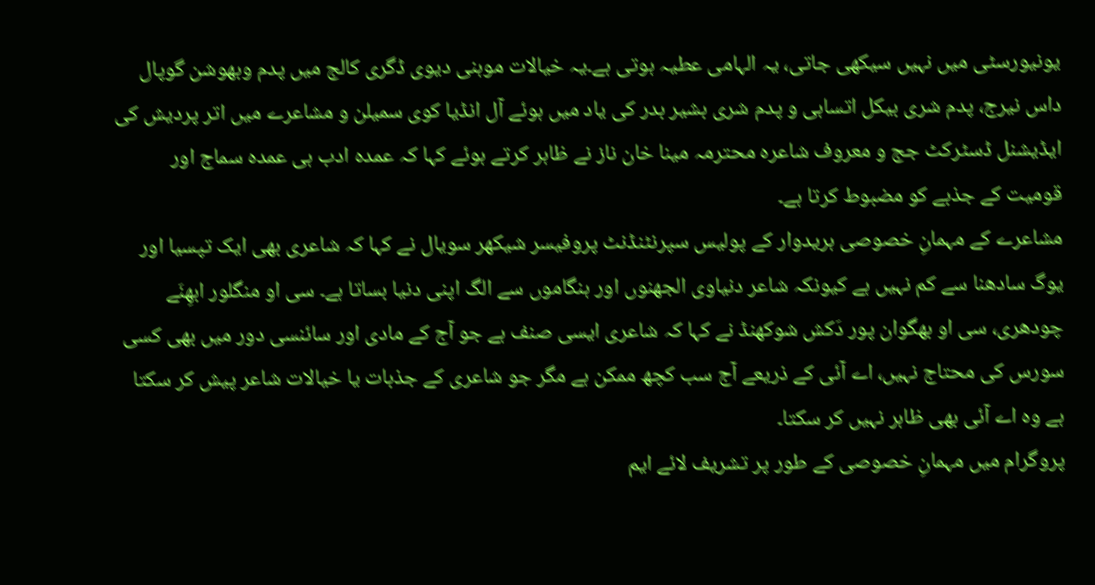یونیورسٹی میں نہیں سیکھی جاتی، یہ الہامی عطیہ ہوتی ہے۔یہ خیالات موہنی دیوی ڈگری کالج میں پدم وبھوشن گوپال داس نیرج، پدم شری بیکل اتساہی و پدم شری بشیر بدر کی یاد میں ہوئے آل انڈیا کوی سمیلن و مشاعرے میں اتر پردیش کی ایڈیشنل ڈسٹرکٹ جج و معروف شاعرہ محترمہ مینا خان ناز نے ظاہر کرتے ہوئے کہا کہ عمدہ ادب ہی عمدہ سماج اور قومیت کے جذبے کو مضبوط کرتا ہے۔
مشاعرے کے مہمانِ خصوصی ہریدوار کے پولیس سپرنٹنڈنٹ پروفیسر شیکھر سویال نے کہا کہ شاعری بھی ایک تپسیا اور یوگ سادھنا سے کم نہیں ہے کیونکہ شاعر دنیاوی الجھنوں اور ہنگاموں سے الگ اپنی دنیا بساتا ہے۔ سی او منگلور ابھِنَے چودھری، سی او بھگوان پور دَکش شوکھنڈ نے کہا کہ شاعری ایسی صنف ہے جو آج کے مادی اور سائنسی دور میں بھی کسی سورس کی محتاج نہیں، اے آئی کے ذریعے آج سب کچھ ممکن ہے مگر جو شاعری کے جذبات یا خیالات شاعر پیش کر سکتا ہے وہ اے آئی بھی ظاہر نہیں کر سکتا۔
پروگرام میں مہمانِ خصوصی کے طور پر تشریف لائے ایم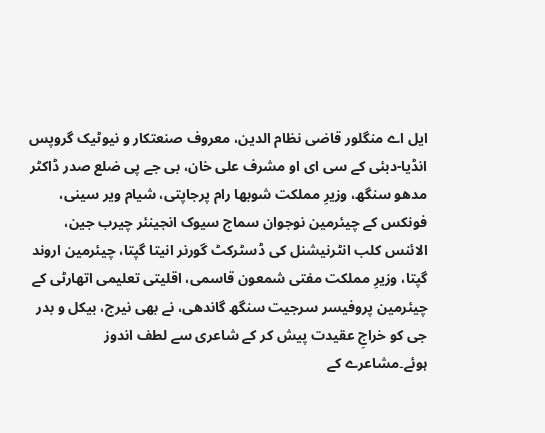ایل اے منگلور قاضی نظام الدین، معروف صنعتکار و نیوٹیک گروپس انڈیا-دبئی کے سی ای او مشرف علی خان، بی جے پی ضلع صدر ڈاکٹر مدھو سنگھ، وزیرِ مملکت شوبھا رام پرجاپتی، شیام ویر سینی، فونکس کے چیئرمین نوجوان سماج سیوک انجینئر چیرب جین، الائنس کلب انٹرنیشنل کی ڈسٹرکٹ گورنر انیتا گپتا، چیئرمین اروند گپتا، وزیرِ مملکت مفتی شمعون قاسمی، اقلیتی تعلیمی اتھارٹی کے چیئرمین پروفیسر سرجیت سنگھ گاندھی، نے بھی نیرج، بیکل و بدر جی کو خراجِ عقیدت پیش کر کے شاعری سے لطف اندوز ہوئے۔مشاعرے کے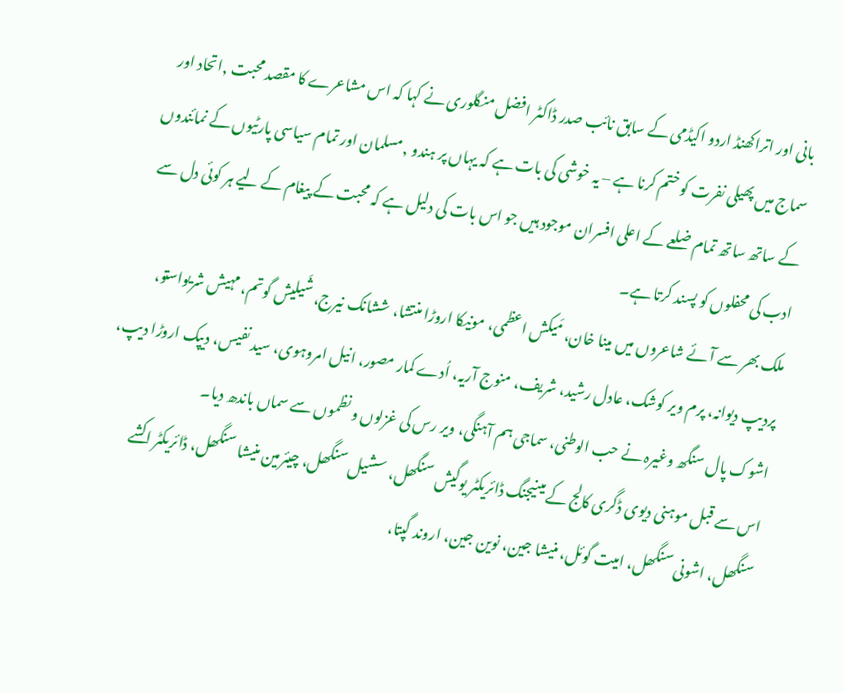بانی اور اتراکھنڈ اردو اکیڈمی کے سابق نائب صدر ڈاکٹر افضل منگلوری نے کہا کہ اس مشاعرے کا مقصد محبت ,اتحاد اور سماج میں پھیلی نفرت کو ختم کرنا ہے – یہ خوشی کی بات ہے کہ یہاں پر ہندو ,مسلمان اور تمام سیاسی پارٹیوں کے نمائندوں کے ساتھ ساتھ تمام ضلعے کے اعلی افسران موجود ہیں جو اس بات کی دلیل ہے کہ محبت کے پیغام کے لیے ہر کوئی دل سے ادب کی محفلوں کو پسند کرتا ہے۔
ملک بھر سے آئے شاعروں میں مینا خان، مَیکش اعظمی، مونیکا اروڑا منتشا، ششانک نیرج، شَیلیش گوتم، مہیش شریواستو، پردیپ دیوانہ، پرم ویر کوشک، عادل رشید، شریف، منوج آریہ، اُدے کمار مصور، انیل امروہوی، سید نفیس، دیپک اروڑا دیپ، اشوک پال سنگھ وغیرہ نے حب الوطنی، سماجی ہم آہنگی، ویر رس کی غزلوں و نظموں سے سماں باندھ دیا۔
اس سے قبل موہنی دیوی ڈگری کالج کے مینیجنگ ڈائریکٹر یوگیش سنگھل، سشیل سنگھل، چیئرمین منیشا سنگھل، ڈائریکٹر اکشے سنگھل، اشونی سنگھل، امیت گوئل، منیشا جین، نوین جین، اروند گپتا،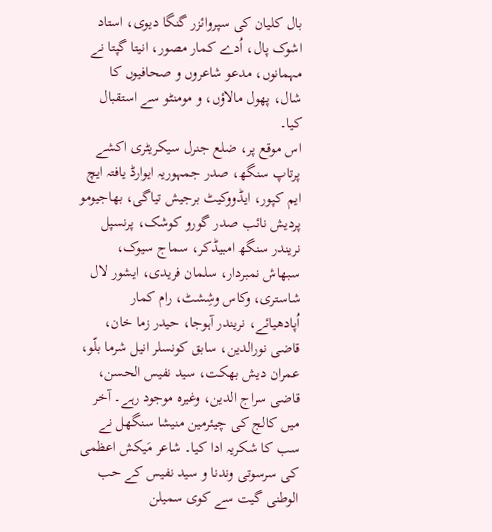بال کلیان کی سپروائزر گنگا دیوی، استاد اشوک پال، اُدے کمار مصور، انیتا گپتا نے مہمانوں، مدعو شاعروں و صحافیوں کا شال، پھول مالاؤں، و مومنٹو سے استقبال کیا۔
اس موقع پر، ضلع جنرل سیکریٹری اکشے پرتاپ سنگھ، صدر جمہوریہ ایوارڈ یافتہ ایچ ایم کپور، ایڈووکیٹ برجیش تیاگی، بھاجیومو پردیش نائب صدر گورو کوشک، پرنسپل نریندر سنگھ امبیڈکر، سماج سیوک، سبھاش نمبردار، سلمان فریدی، ایشور لال شاستری، وکاس وشِشٹ، رام کمار اُپادھیائے، نریندر آہوجا، حیدر زما خان، قاضی نورالدین، سابق کونسلر انیل شرما بلّو، عمران دیش بھکت، سید نفیس الحسن، قاضی سراج الدین، وغیرہ موجود رہے۔ آخر میں کالج کی چیئرمین منیشا سنگھل نے سب کا شکریہ ادا کیا۔ شاعر مَیکش اعظمی کی سرسوتی وندنا و سید نفیس کے حب الوطنی گیت سے کوی سمیلن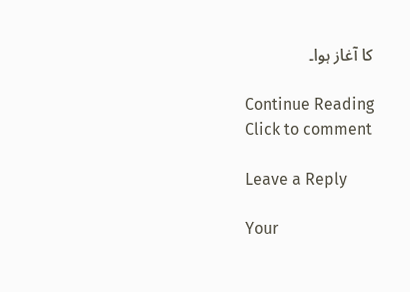کا آغاز ہوا۔

Continue Reading
Click to comment

Leave a Reply

Your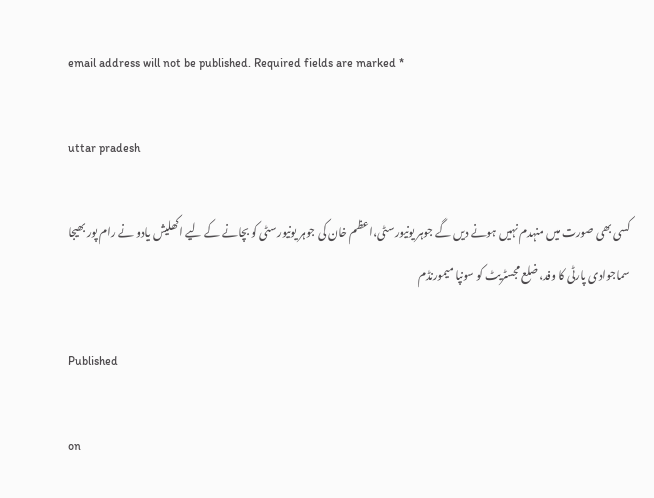email address will not be published. Required fields are marked *

uttar pradesh

کسی بھی صورت میں منہدم نہیں ہونے دیں گے جوہر یونیورسٹی،اعظم خان کی جوہر یونیورسٹی کو بچانے کے لیے اکھلیش یادو نے رام پور بھیجا سماجوادی پارٹی کا وفد،ضلع مجسٹریٹ کو سونپا میمورنڈم

Published

on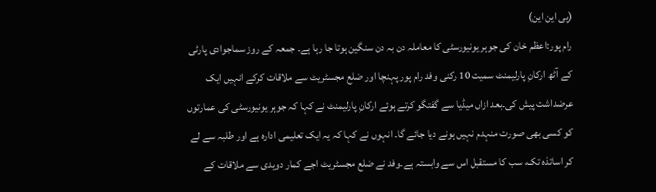(پی این این)
رام پور:اعظم خان کی جوہر یونیورسٹی کا معاملہ دن بہ دن سنگین ہوتا جا رہا ہے۔ جمعہ کے روز سماجوادی پارٹی کے آٹھ ارکانِ پارلیمنٹ سمیت 10 رکنی وفد رام پور پہنچا اور ضلع مجسٹریٹ سے ملاقات کرکے انہیں ایک عرضداشت پیش کی۔بعد ازاں میڈیا سے گفتگو کرتے ہوئے ارکانِ پارلیمنٹ نے کہا کہ جوہر یونیورسٹی کی عمارتوں کو کسی بھی صورت منہدم نہیں ہونے دیا جائے گا۔ انہوں نے کہا کہ یہ ایک تعلیمی ادارہ ہے اور طلبہ سے لے کر اساتذہ تک، سب کا مستقبل اس سے وابستہ ہے۔وفد نے ضلع مجسٹریٹ اجے کمار دویدی سے ملاقات کے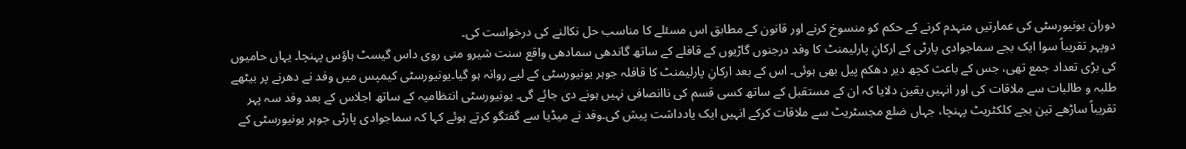دوران یونیورسٹی کی عمارتیں منہدم کرنے کے حکم کو منسوخ کرنے اور قانون کے مطابق اس مسئلے کا مناسب حل نکالنے کی درخواست کی۔
دوپہر تقریباً سوا ایک بجے سماجوادی پارٹی کے ارکانِ پارلیمنٹ کا وفد درجنوں گاڑیوں کے قافلے کے ساتھ گاندھی سمادھی واقع سنت شیرو منی روی داس گیسٹ ہاؤس پہنچا۔ یہاں حامیوں کی بڑی تعداد جمع تھی، جس کے باعث کچھ دیر دھکم پیل بھی ہوئی۔ اس کے بعد ارکانِ پارلیمنٹ کا قافلہ جوہر یونیورسٹی کے لیے روانہ ہو گیا۔یونیورسٹی کیمپس میں وفد نے دھرنے پر بیٹھے طلبہ و طالبات سے ملاقات کی اور انہیں یقین دلایا کہ ان کے مستقبل کے ساتھ کسی قسم کی ناانصافی نہیں ہونے دی جائے گی۔ یونیورسٹی انتظامیہ کے ساتھ اجلاس کے بعد وفد سہ پہر تقریباً ساڑھے تین بجے کلکٹریٹ پہنچا، جہاں ضلع مجسٹریٹ سے ملاقات کرکے انہیں ایک یادداشت پیش کی۔وفد نے میڈیا سے گفتگو کرتے ہوئے کہا کہ سماجوادی پارٹی جوہر یونیورسٹی کے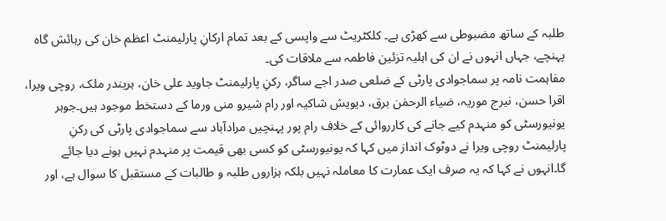طلبہ کے ساتھ مضبوطی سے کھڑی ہے۔ کلکٹریٹ سے واپسی کے بعد تمام ارکانِ پارلیمنٹ اعظم خان کی رہائش گاہ پہنچے، جہاں انہوں نے ان کی اہلیہ تزئین فاطمہ سے ملاقات کی۔
مفاہمت نامہ پر سماجوادی پارٹی کے ضلعی صدر اجے ساگر، رکنِ پارلیمنٹ جاوید علی خان، ہریندر ملک، روچی ویرا، اقرا حسن، نیرج موریہ، ضیاء الرحمٰن برق، دیویش شاکیہ اور رام شیرو منی ورما کے دستخط موجود ہیں۔جوہر یونیورسٹی کو منہدم کیے جانے کی کارروائی کے خلاف رام پور پہنچیں مرادآباد سے سماجوادی پارٹی کی رکنِ پارلیمنٹ روچی ویرا نے دوٹوک انداز میں کہا کہ یونیورسٹی کو کسی بھی قیمت پر منہدم نہیں ہونے دیا جائے گا۔انہوں نے کہا کہ یہ صرف ایک عمارت کا معاملہ نہیں بلکہ ہزاروں طلبہ و طالبات کے مستقبل کا سوال ہے، اور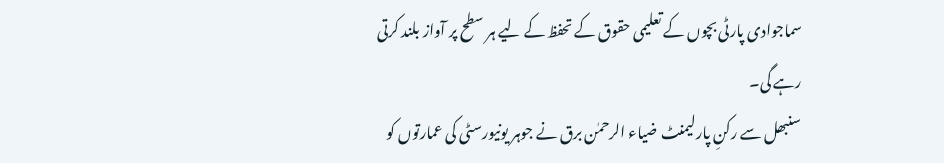سماجوادی پارٹی بچوں کے تعلیمی حقوق کے تحفظ کے لیے ہر سطح پر آواز بلند کرتی رہے گی۔
سنبھل سے رکنِ پارلیمنٹ ضیاء الرحمٰن برق نے جوہر یونیورسٹی کی عمارتوں کو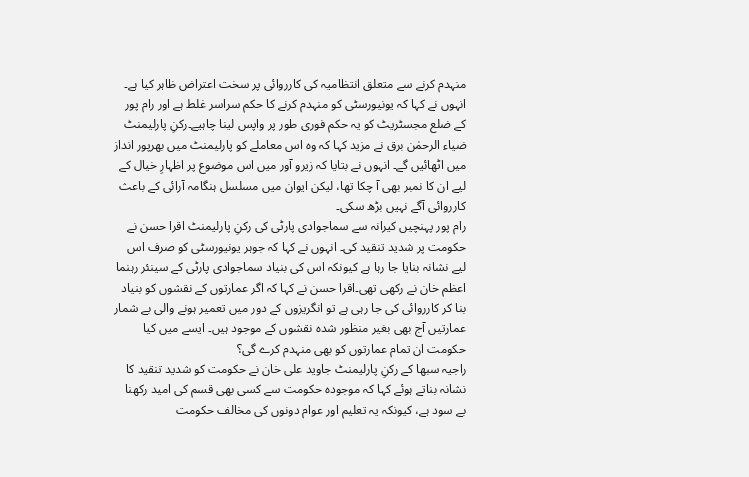منہدم کرنے سے متعلق انتظامیہ کی کارروائی پر سخت اعتراض ظاہر کیا ہے۔ انہوں نے کہا کہ یونیورسٹی کو منہدم کرنے کا حکم سراسر غلط ہے اور رام پور کے ضلع مجسٹریٹ کو یہ حکم فوری طور پر واپس لینا چاہیے۔رکنِ پارلیمنٹ ضیاء الرحمٰن برق نے مزید کہا کہ وہ اس معاملے کو پارلیمنٹ میں بھرپور انداز میں اٹھائیں گے۔ انہوں نے بتایا کہ زیرو آور میں اس موضوع پر اظہارِ خیال کے لیے ان کا نمبر بھی آ چکا تھا، لیکن ایوان میں مسلسل ہنگامہ آرائی کے باعث کارروائی آگے نہیں بڑھ سکی۔
رام پور پہنچیں کیرانہ سے سماجوادی پارٹی کی رکنِ پارلیمنٹ اقرا حسن نے حکومت پر شدید تنقید کی۔ انہوں نے کہا کہ جوہر یونیورسٹی کو صرف اس لیے نشانہ بنایا جا رہا ہے کیونکہ اس کی بنیاد سماجوادی پارٹی کے سینئر رہنما اعظم خان نے رکھی تھی۔اقرا حسن نے کہا کہ اگر عمارتوں کے نقشوں کو بنیاد بنا کر کارروائی کی جا رہی ہے تو انگریزوں کے دور میں تعمیر ہونے والی بے شمار عمارتیں آج بھی بغیر منظور شدہ نقشوں کے موجود ہیں۔ ایسے میں کیا حکومت ان تمام عمارتوں کو بھی منہدم کرے گی؟
راجیہ سبھا کے رکنِ پارلیمنٹ جاوید علی خان نے حکومت کو شدید تنقید کا نشانہ بناتے ہوئے کہا کہ موجودہ حکومت سے کسی بھی قسم کی امید رکھنا بے سود ہے، کیونکہ یہ تعلیم اور عوام دونوں کی مخالف حکومت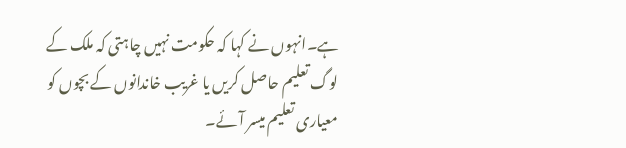ہے۔انہوں نے کہا کہ حکومت نہیں چاہتی کہ ملک کے لوگ تعلیم حاصل کریں یا غریب خاندانوں کے بچوں کو معیاری تعلیم میسر آئے۔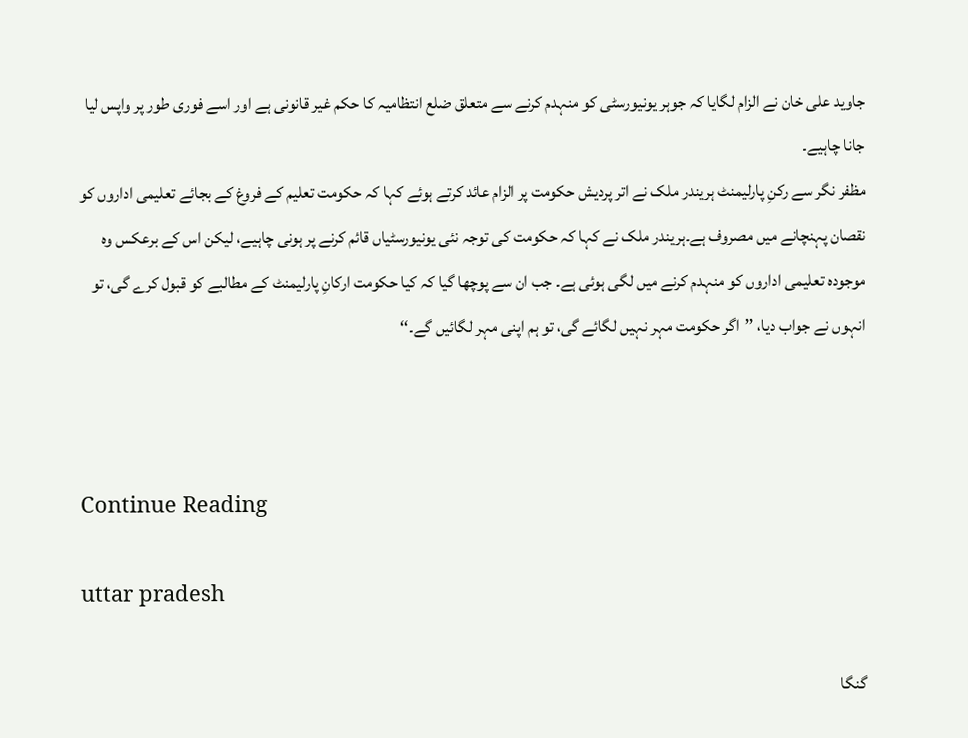جاوید علی خان نے الزام لگایا کہ جوہر یونیورسٹی کو منہدم کرنے سے متعلق ضلع انتظامیہ کا حکم غیر قانونی ہے اور اسے فوری طور پر واپس لیا جانا چاہیے۔
مظفر نگر سے رکنِ پارلیمنٹ ہریندر ملک نے اتر پردیش حکومت پر الزام عائد کرتے ہوئے کہا کہ حکومت تعلیم کے فروغ کے بجائے تعلیمی اداروں کو نقصان پہنچانے میں مصروف ہے۔ہریندر ملک نے کہا کہ حکومت کی توجہ نئی یونیورسٹیاں قائم کرنے پر ہونی چاہیے، لیکن اس کے برعکس وہ موجودہ تعلیمی اداروں کو منہدم کرنے میں لگی ہوئی ہے۔ جب ان سے پوچھا گیا کہ کیا حکومت ارکانِ پارلیمنٹ کے مطالبے کو قبول کرے گی، تو انہوں نے جواب دیا، ’’اگر حکومت مہر نہیں لگائے گی، تو ہم اپنی مہر لگائیں گے۔‘‘



Continue Reading

uttar pradesh

گنگا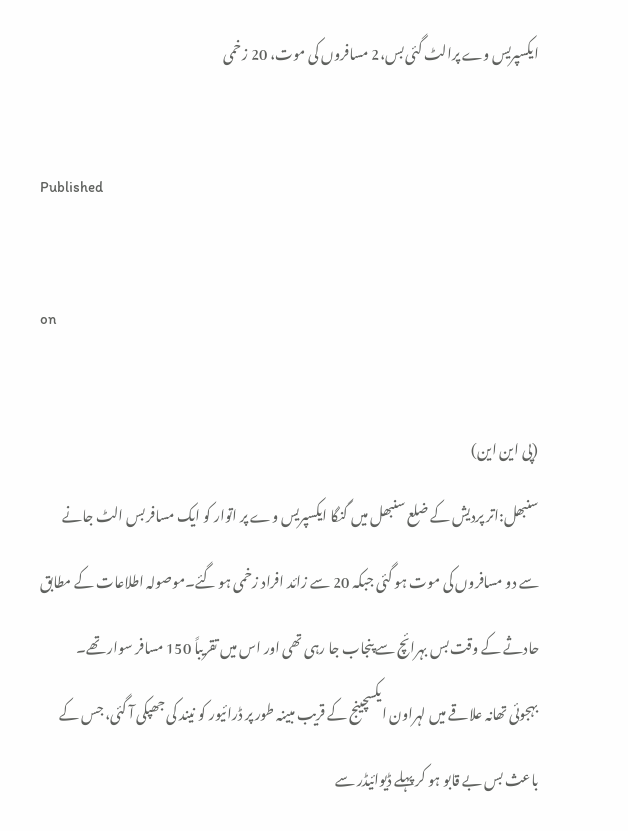ایکسپریس وے پرالٹ گئی بس،2 مسافروں کی موت، 20 زخمی

Published

on

(پی این این)
سنبھل:اتر پردیش کے ضلع سنبھل میں گنگا ایکسپریس وے پر اتوار کو ایک مسافر بس الٹ جانے سے دو مسافروں کی موت ہو گئی جبکہ 20 سے زائد افراد زخمی ہو گئے۔موصولہ اطلاعات کے مطابق حادثے کے وقت بس بہرائچ سے پنجاب جا رہی تھی اور اس میں تقریباً 150 مسافر سوار تھے۔ بہجوئی تھانہ علاقے میں لہراون ایکسچینج کے قریب مبینہ طور پر ڈرائیور کو نیند کی جھپکی آ گئی، جس کے باعث بس بے قابو ہو کر پہلے ڈیوائیڈر سے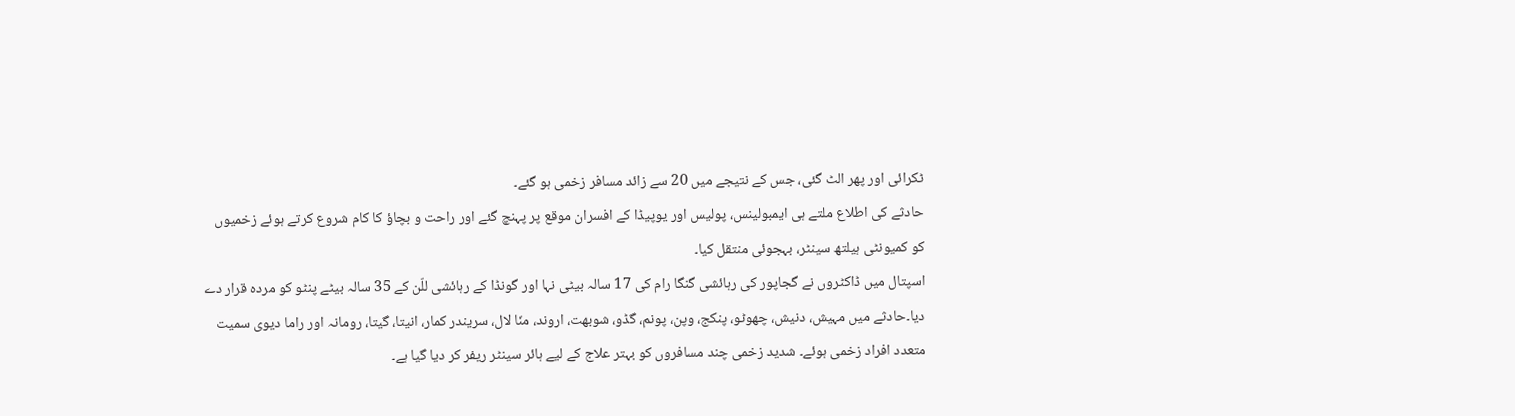ٹکرائی اور پھر الٹ گئی، جس کے نتیجے میں 20 سے زائد مسافر زخمی ہو گئے۔
حادثے کی اطلاع ملتے ہی ایمبولینس، پولیس اور یوپیڈا کے افسران موقع پر پہنچ گئے اور راحت و بچاؤ کا کام شروع کرتے ہوئے زخمیوں کو کمیونٹی ہیلتھ سینٹر، بہجوئی منتقل کیا۔
اسپتال میں ڈاکٹروں نے گجاپور کی رہائشی گنگا رام کی 17 سالہ بیٹی نہا اور گونڈا کے رہائشی للّن کے 35 سالہ بیٹے پنٹو کو مردہ قرار دے دیا۔حادثے میں مہیش، دنیش، چھوٹو، پنکج، وپن، پونم، گڈو، شوبھت، اروند، منّا لال، سریندر کمار، انیتا، گیتا، رومانہ اور راما دیوی سمیت متعدد افراد زخمی ہوئے۔ شدید زخمی چند مسافروں کو بہتر علاج کے لیے ہائر سینٹر ریفر کر دیا گیا ہے۔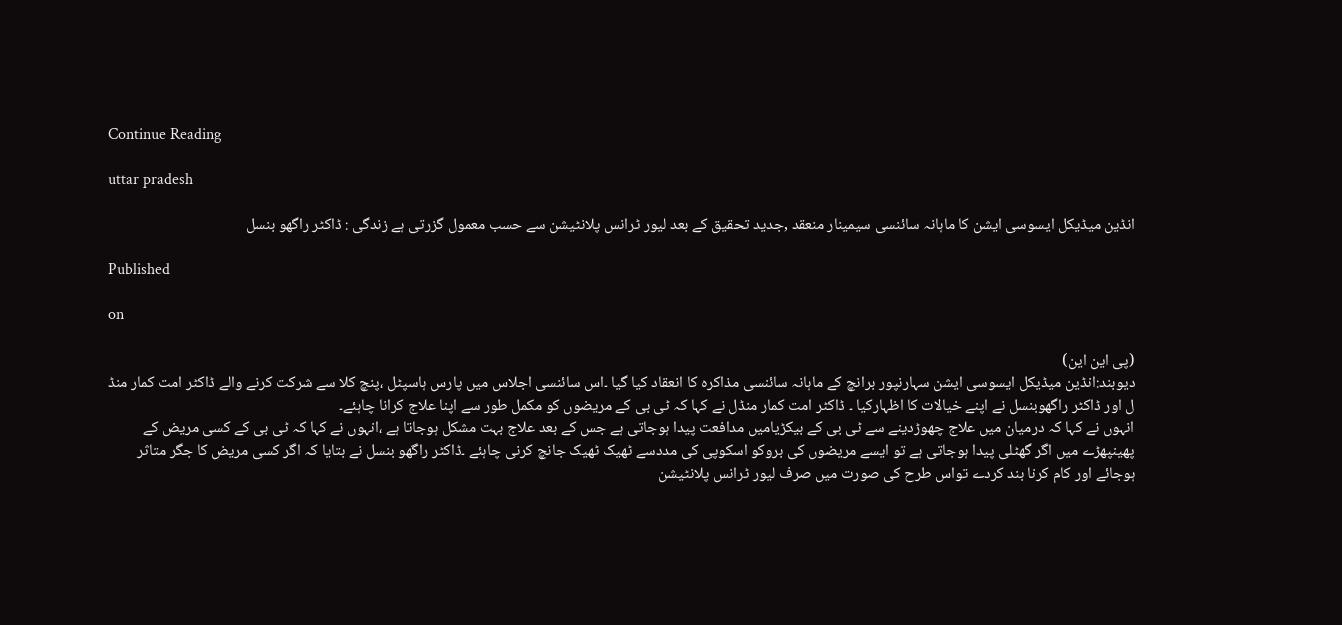Continue Reading

uttar pradesh

انڈین میڈیکل ایسوسی ایشن کا ماہانہ سائنسی سیمینار منعقد ,جدید تحقیق کے بعد لیور ٹرانس پلانٹیشن سے حسب معمول گزرتی ہے زندگی : ڈاکٹر راگھو بنسل

Published

on

(پی این این)
دیوبند:انڈین میڈیکل ایسوسی ایشن سہارنپور برانچ کے ماہانہ سائنسی مذاکرہ کا انعقاد کیا گیا ۔اس سائنسی اجلاس میں پارس ہاسپٹل ،پنچ کلا سے شرکت کرنے والے ڈاکٹر امت کمار منڈ ل اور ڈاکٹر راگھوبنسل نے اپنے خیالات کا اظہارکیا ۔ ڈاکٹر امت کمار منڈل نے کہا کہ ٹی بی کے مریضوں کو مکمل طور سے اپنا علاج کرانا چاہئے۔
انہوں نے کہا کہ درمیان میں علاج چھوڑدینے سے ٹی بی کے بیکڑیامیں مدافعت پیدا ہوجاتی ہے جس کے بعد علاج بہت مشکل ہوجاتا ہے ،انہوں نے کہا کہ ٹی بی کے کسی مریض کے پھینپھڑے میں اگر گھٹلی پیدا ہوجاتی ہے تو ایسے مریضوں کی بروکو اسکوپی کی مددسے ٹھیک ٹھیک جانچ کرنی چاہئے ۔ڈاکٹر راگھو بنسل نے بتایا کہ اگر کسی مریض کا جگر متاثر ہوجائے اور کام کرنا بند کردے تواس طرح کی صورت میں صرف لیور ٹرانس پلانٹیشن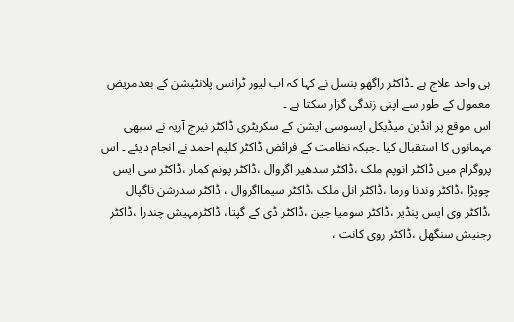ہی واحد علاج ہے ۔ڈاکٹر راگھو بنسل نے کہا کہ اب لیور ٹرانس پلانٹیشن کے بعدمریض معمول کے طور سے اپنی زندگی گزار سکتا ہے ۔
اس موقع پر انڈین میڈیکل ایسوسی ایشن کے سکریٹری ڈاکٹر نیرج آریہ نے سبھی مہمانوں کا استقبال کیا ۔جبکہ نظامت کے فرائض ڈاکٹر کلیم احمد نے انجام دیئے ۔ اس پروگرام میں ڈاکٹر انوپم ملک ،ڈاکٹر سدھیر اگروال ،ڈاکٹر پونم کمار ،ڈاکٹر سی ایس چوپڑا ،ڈاکٹر وندنا ورما ،ڈاکٹر انل ملک ،ڈاکٹر سیمااگروال ، ڈاکٹر سدرشن ناگپال ،ڈاکٹر وی ایس پنڈیر ،ڈاکٹر سومیا جین ،ڈاکٹر ڈی کے گپتا، ڈاکٹرمہیش چندرا ،ڈاکٹر رجنیش سنگھل ،ڈاکٹر روی کانت ،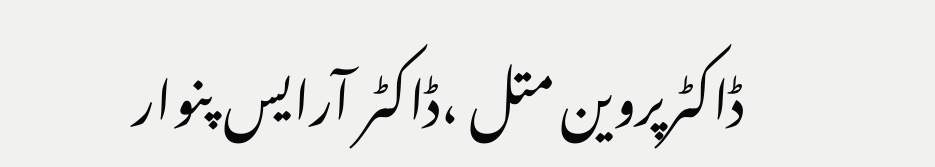ڈاکٹرپروین متل ،ڈاکٹر آرایس پنوار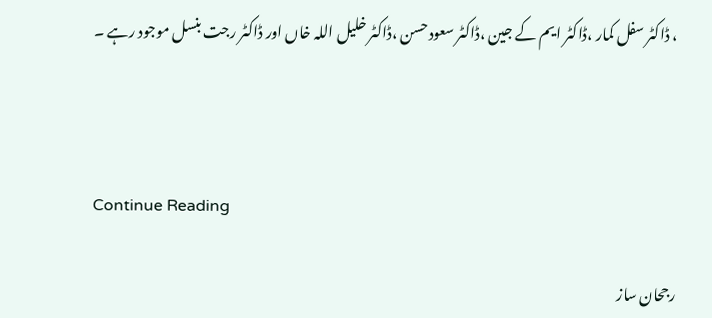، ڈاکٹر سفل کمار ،ڈاکٹر ایم کے جین ،ڈاکٹر سعودحسن ،ڈاکٹر خلیل اللہ خاں اور ڈاکٹر رجت بنسل موجود رہے ۔



Continue Reading

رجحان ساز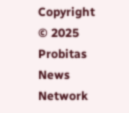Copyright © 2025 Probitas News Network